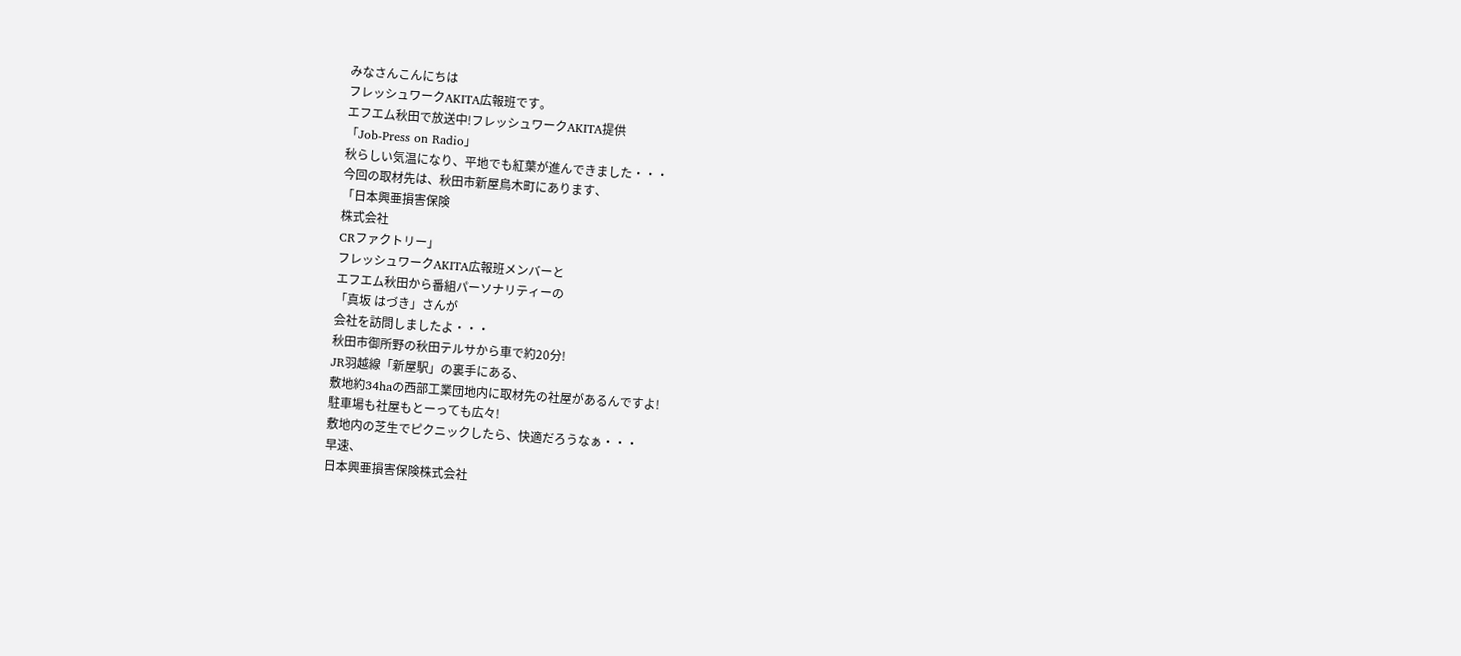みなさんこんにちは
フレッシュワークAKITA広報班です。
エフエム秋田で放送中!フレッシュワークAKITA提供
「Job-Press on Radio」
秋らしい気温になり、平地でも紅葉が進んできました・・・
今回の取材先は、秋田市新屋鳥木町にあります、
「日本興亜損害保険
株式会社
CRファクトリー」
フレッシュワークAKITA広報班メンバーと
エフエム秋田から番組パーソナリティーの
「真坂 はづき」さんが
会社を訪問しましたよ・・・
秋田市御所野の秋田テルサから車で約20分!
JR羽越線「新屋駅」の裏手にある、
敷地約34haの西部工業団地内に取材先の社屋があるんですよ!
駐車場も社屋もとーっても広々!
敷地内の芝生でピクニックしたら、快適だろうなぁ・・・
早速、
日本興亜損害保険株式会社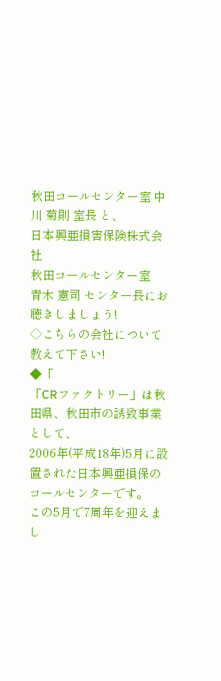秋田コールセンター室 中川 菊則 室長 と、
日本興亜損害保険株式会社
秋田コールセンター室
青木 憲司 センター長にお聴きしましょう!
◇こちらの会社について教えて下さい!
◆「
「CRファクトリー」は秋田県、秋田市の誘致事業として、
2006年(平成18年)5月に設置された日本興亜損保のコールセンターです。
この5月で7周年を迎えまし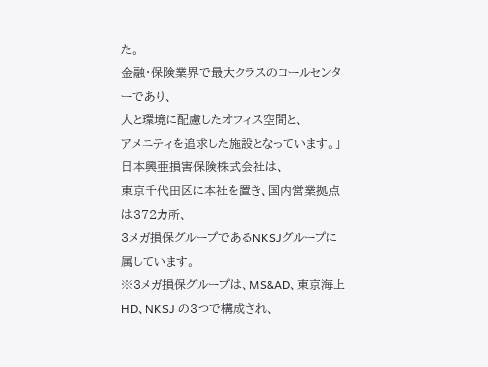た。
金融・保険業界で最大クラスのコールセンターであり、
人と環境に配慮したオフィス空間と、
アメニティを追求した施設となっています。」
日本興亜損害保険株式会社は、
東京千代田区に本社を置き、国内営業拠点は372カ所、
3メガ損保グループであるNKSJグループに属しています。
※3メガ損保グループは、MS&AD、東京海上HD、NKSJ の3つで構成され、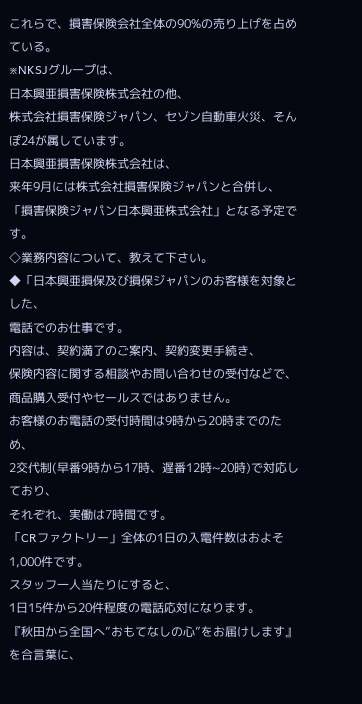これらで、損害保険会社全体の90%の売り上げを占めている。
※NKSJグループは、
日本興亜損害保険株式会社の他、
株式会社損害保険ジャパン、セゾン自動車火災、そんぽ24が属しています。
日本興亜損害保険株式会社は、
来年9月には株式会社損害保険ジャパンと合併し、
「損害保険ジャパン日本興亜株式会社」となる予定です。
◇業務内容について、教えて下さい。
◆「日本興亜損保及び損保ジャパンのお客様を対象とした、
電話でのお仕事です。
内容は、契約満了のご案内、契約変更手続き、
保険内容に関する相談やお問い合わせの受付などで、
商品購入受付やセールスではありません。
お客様のお電話の受付時間は9時から20時までのため、
2交代制(早番9時から17時、遅番12時~20時)で対応しており、
それぞれ、実働は7時間です。
「CRファクトリー」全体の1日の入電件数はおよそ1,000件です。
スタッフ一人当たりにすると、
1日15件から20件程度の電話応対になります。
『秋田から全国へ”おもてなしの心”をお届けします』を合言葉に、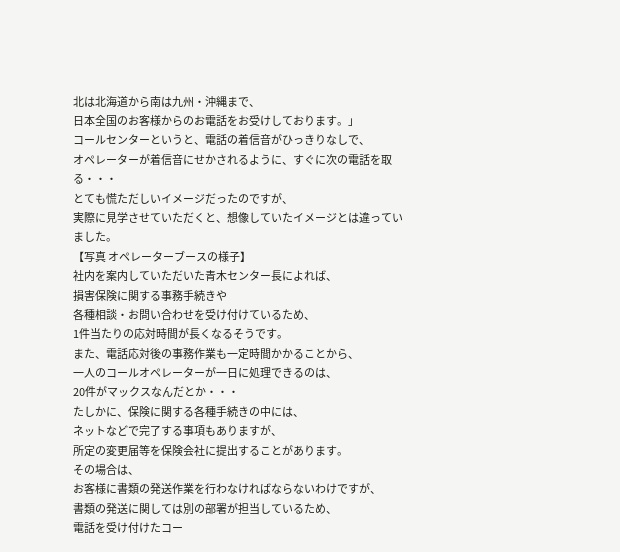北は北海道から南は九州・沖縄まで、
日本全国のお客様からのお電話をお受けしております。」
コールセンターというと、電話の着信音がひっきりなしで、
オペレーターが着信音にせかされるように、すぐに次の電話を取る・・・
とても慌ただしいイメージだったのですが、
実際に見学させていただくと、想像していたイメージとは違っていました。
【写真 オペレーターブースの様子】
社内を案内していただいた青木センター長によれば、
損害保険に関する事務手続きや
各種相談・お問い合わせを受け付けているため、
1件当たりの応対時間が長くなるそうです。
また、電話応対後の事務作業も一定時間かかることから、
一人のコールオペレーターが一日に処理できるのは、
20件がマックスなんだとか・・・
たしかに、保険に関する各種手続きの中には、
ネットなどで完了する事項もありますが、
所定の変更届等を保険会社に提出することがあります。
その場合は、
お客様に書類の発送作業を行わなければならないわけですが、
書類の発送に関しては別の部署が担当しているため、
電話を受け付けたコー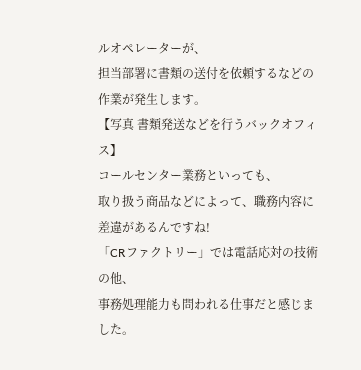ルオペレーターが、
担当部署に書類の送付を依頼するなどの作業が発生します。
【写真 書類発送などを行うバックオフィス】
コールセンター業務といっても、
取り扱う商品などによって、職務内容に差違があるんですね!
「CRファクトリー」では電話応対の技術の他、
事務処理能力も問われる仕事だと感じました。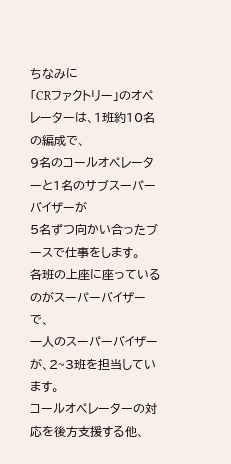ちなみに
「CRファクトリー」のオペレーターは、1班約10名の編成で、
9名のコールオペレーターと1名のサブスーパーバイザーが
5名ずつ向かい合ったブースで仕事をします。
各班の上座に座っているのがスーパーバイザーで、
一人のスーパーバイザーが、2~3班を担当しています。
コールオペレーターの対応を後方支援する他、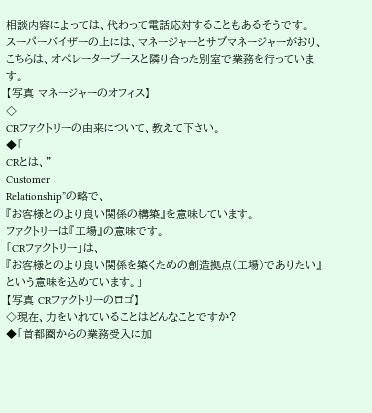相談内容によっては、代わって電話応対することもあるそうです。
スーパーバイザーの上には、マネージャーとサブマネージャーがおり、
こちらは、オペレーターブースと隣り合った別室で業務を行っています。
【写真 マネージャーのオフィス】
◇
CRファクトリーの由来について、教えて下さい。
◆「
CRとは、”
Customer
Relationship”の略で、
『お客様とのより良い関係の構築』を意味しています。
ファクトリーは『工場』の意味です。
「CRファクトリー」は、
『お客様とのより良い関係を築くための創造拠点(工場)でありたい』
という意味を込めています。」
【写真 CRファクトリーのロゴ】
◇現在、力をいれていることはどんなことですか?
◆「首都圏からの業務受入に加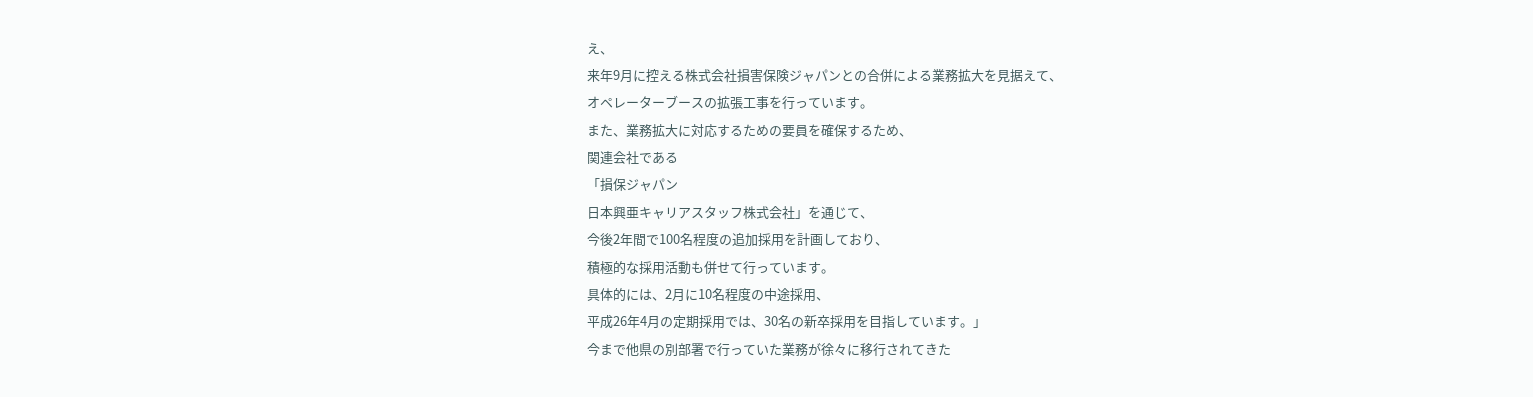え、
来年9月に控える株式会社損害保険ジャパンとの合併による業務拡大を見据えて、
オペレーターブースの拡張工事を行っています。
また、業務拡大に対応するための要員を確保するため、
関連会社である
「損保ジャパン
日本興亜キャリアスタッフ株式会社」を通じて、
今後2年間で100名程度の追加採用を計画しており、
積極的な採用活動も併せて行っています。
具体的には、2月に10名程度の中途採用、
平成26年4月の定期採用では、30名の新卒採用を目指しています。」
今まで他県の別部署で行っていた業務が徐々に移行されてきた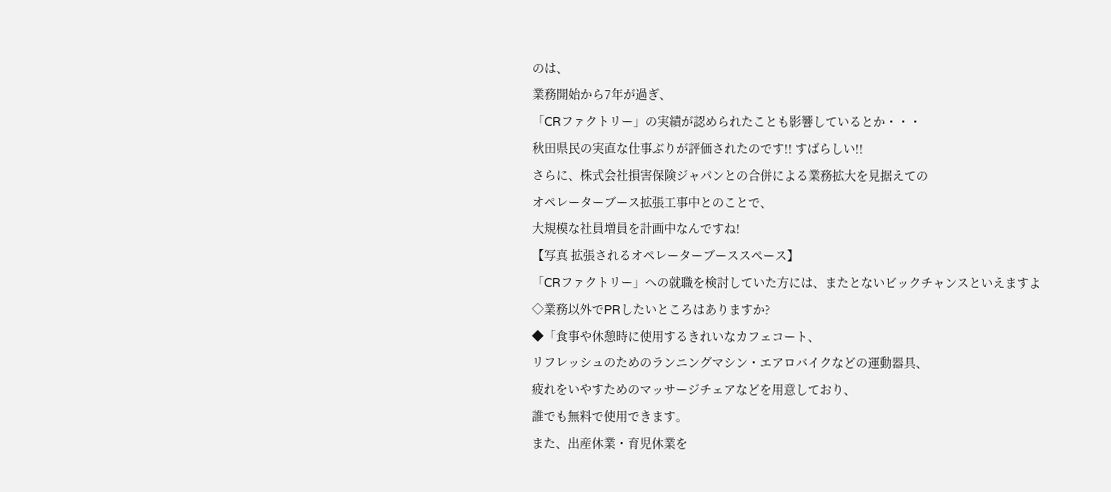のは、
業務開始から7年が過ぎ、
「CRファクトリー」の実績が認められたことも影響しているとか・・・
秋田県民の実直な仕事ぶりが評価されたのです!! すばらしい!!
さらに、株式会社損害保険ジャパンとの合併による業務拡大を見据えての
オペレーターブース拡張工事中とのことで、
大規模な社員増員を計画中なんですね!
【写真 拡張されるオペレーターブーススペース】
「CRファクトリー」への就職を検討していた方には、またとないビックチャンスといえますよ
◇業務以外でPRしたいところはありますか?
◆「食事や休憩時に使用するきれいなカフェコート、
リフレッシュのためのランニングマシン・エアロバイクなどの運動器具、
疲れをいやすためのマッサージチェアなどを用意しており、
誰でも無料で使用できます。
また、出産休業・育児休業を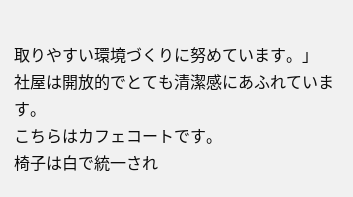取りやすい環境づくりに努めています。」
社屋は開放的でとても清潔感にあふれています。
こちらはカフェコートです。
椅子は白で統一され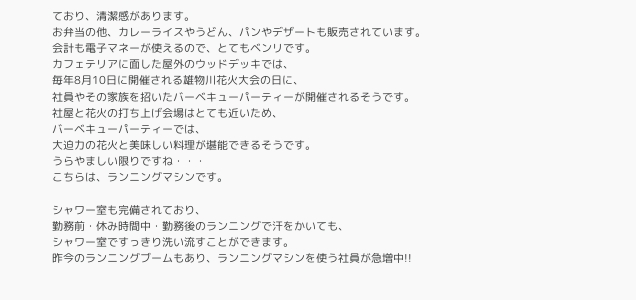ており、清潔感があります。
お弁当の他、カレーライスやうどん、パンやデザートも販売されています。
会計も電子マネーが使えるので、とてもベンリです。
カフェテリアに面した屋外のウッドデッキでは、
毎年8月10日に開催される雄物川花火大会の日に、
社員やその家族を招いたバーベキューパーティーが開催されるそうです。
社屋と花火の打ち上げ会場はとても近いため、
バーベキューパーティーでは、
大迫力の花火と美味しい料理が堪能できるそうです。
うらやましい限りですね・・・
こちらは、ランニングマシンです。

シャワー室も完備されており、
勤務前・休み時間中・勤務後のランニングで汗をかいても、
シャワー室ですっきり洗い流すことができます。
昨今のランニングブームもあり、ランニングマシンを使う社員が急増中!!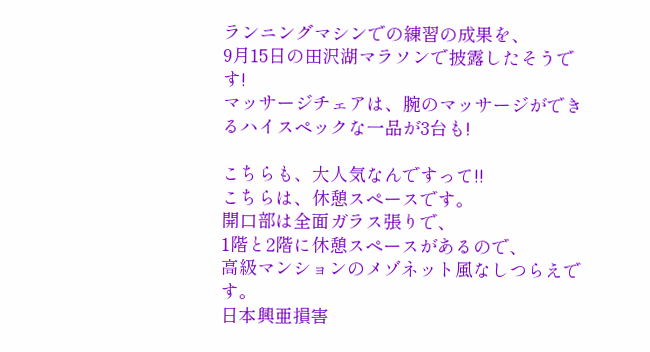ランニングマシンでの練習の成果を、
9月15日の田沢湖マラソンで披露したそうです!
マッサージチェアは、腕のマッサージができるハイスペックな一品が3台も!

こちらも、大人気なんですって!!
こちらは、休憩スペースです。
開口部は全面ガラス張りで、
1階と2階に休憩スペースがあるので、
高級マンションのメゾネット風なしつらえです。
日本興亜損害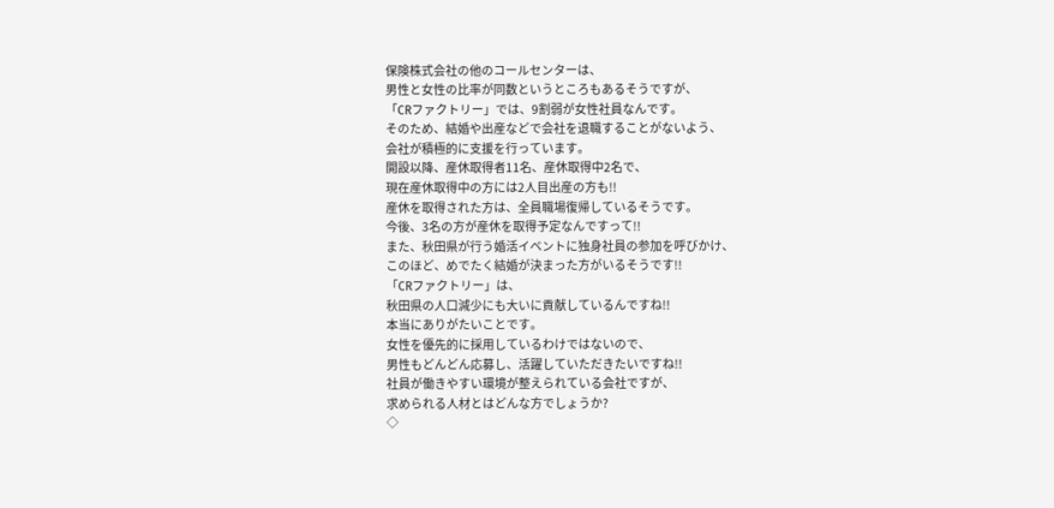保険株式会社の他のコールセンターは、
男性と女性の比率が同数というところもあるそうですが、
「CRファクトリー」では、9割弱が女性社員なんです。
そのため、結婚や出産などで会社を退職することがないよう、
会社が積極的に支援を行っています。
開設以降、産休取得者11名、産休取得中2名で、
現在産休取得中の方には2人目出産の方も!!
産休を取得された方は、全員職場復帰しているそうです。
今後、3名の方が産休を取得予定なんですって!!
また、秋田県が行う婚活イベントに独身社員の参加を呼びかけ、
このほど、めでたく結婚が決まった方がいるそうです!!
「CRファクトリー」は、
秋田県の人口減少にも大いに貢献しているんですね!!
本当にありがたいことです。
女性を優先的に採用しているわけではないので、
男性もどんどん応募し、活躍していただきたいですね!!
社員が働きやすい環境が整えられている会社ですが、
求められる人材とはどんな方でしょうか?
◇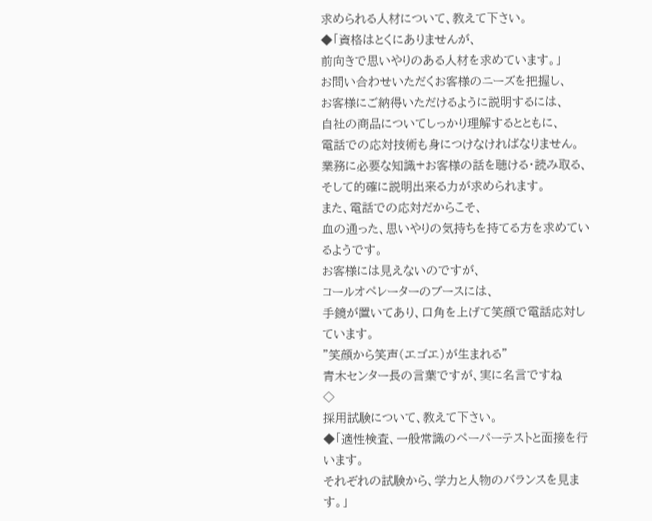求められる人材について、教えて下さい。
◆「資格はとくにありませんが、
前向きで思いやりのある人材を求めています。」
お問い合わせいただくお客様のニーズを把握し、
お客様にご納得いただけるように説明するには、
自社の商品についてしっかり理解するとともに、
電話での応対技術も身につけなければなりません。
業務に必要な知識+お客様の話を聴ける・読み取る、
そして的確に説明出来る力が求められます。
また、電話での応対だからこそ、
血の通った、思いやりの気持ちを持てる方を求めているようです。
お客様には見えないのですが、
コールオペレーターのブースには、
手鏡が置いてあり、口角を上げて笑顔で電話応対しています。
"笑顔から笑声(エゴエ)が生まれる"
青木センター長の言葉ですが、実に名言ですね
◇
採用試験について、教えて下さい。
◆「適性検査、一般常識のペーパーテストと面接を行います。
それぞれの試験から、学力と人物のバランスを見ます。」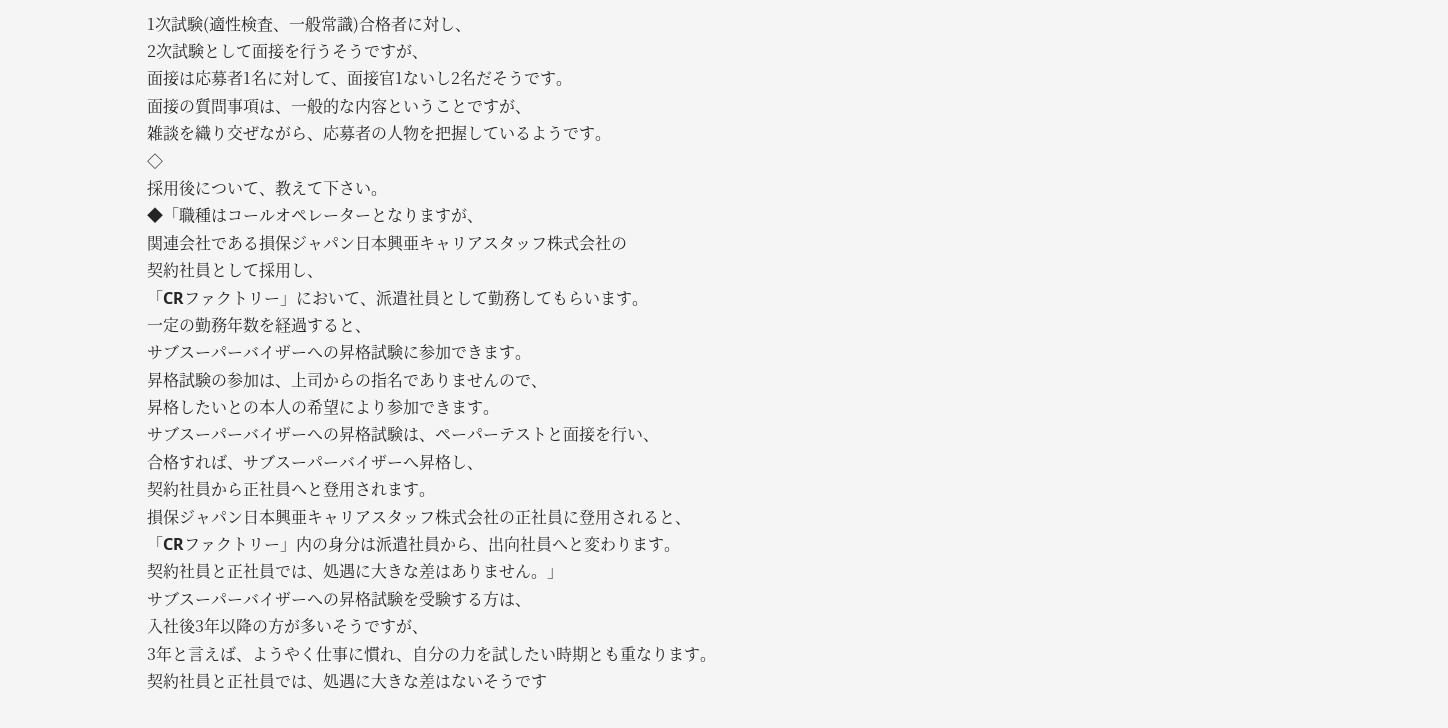1次試験(適性検査、一般常識)合格者に対し、
2次試験として面接を行うそうですが、
面接は応募者1名に対して、面接官1ないし2名だそうです。
面接の質問事項は、一般的な内容ということですが、
雑談を織り交ぜながら、応募者の人物を把握しているようです。
◇
採用後について、教えて下さい。
◆「職種はコールオペレーターとなりますが、
関連会社である損保ジャパン日本興亜キャリアスタッフ株式会社の
契約社員として採用し、
「CRファクトリー」において、派遣社員として勤務してもらいます。
一定の勤務年数を経過すると、
サブスーパーバイザーへの昇格試験に参加できます。
昇格試験の参加は、上司からの指名でありませんので、
昇格したいとの本人の希望により参加できます。
サブスーパーバイザーへの昇格試験は、ペーパーテストと面接を行い、
合格すれば、サブスーパーバイザーへ昇格し、
契約社員から正社員へと登用されます。
損保ジャパン日本興亜キャリアスタッフ株式会社の正社員に登用されると、
「CRファクトリー」内の身分は派遣社員から、出向社員へと変わります。
契約社員と正社員では、処遇に大きな差はありません。」
サブスーパーバイザーへの昇格試験を受験する方は、
入社後3年以降の方が多いそうですが、
3年と言えば、ようやく仕事に慣れ、自分の力を試したい時期とも重なります。
契約社員と正社員では、処遇に大きな差はないそうです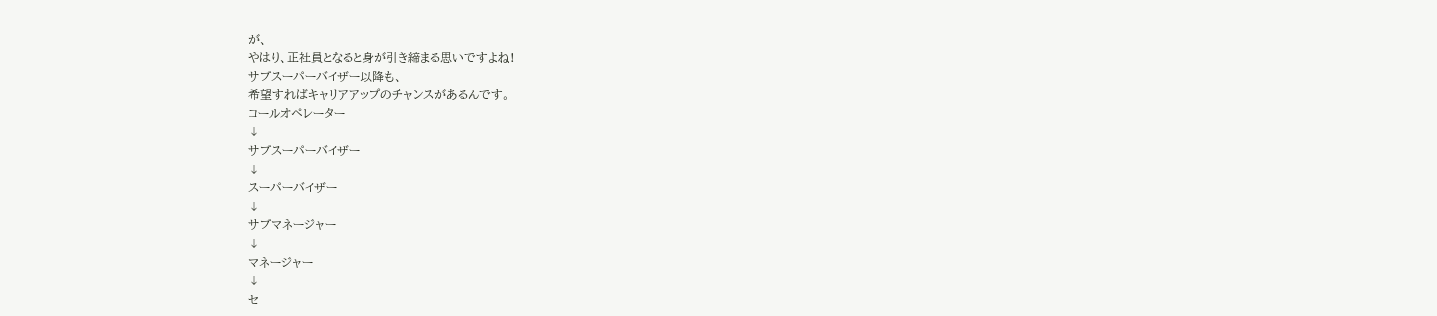が、
やはり、正社員となると身が引き締まる思いですよね!
サブスーパーバイザー以降も、
希望すればキャリアアップのチャンスがあるんです。
コールオペレーター
↓
サブスーパーバイザー
↓
スーパーバイザー
↓
サブマネージャー
↓
マネージャー
↓
セ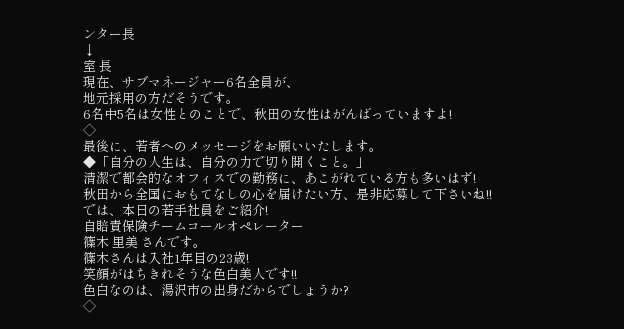ンター長
↓
室 長
現在、サブマネージャー6名全員が、
地元採用の方だそうです。
6名中5名は女性とのことで、秋田の女性はがんばっていますよ!
◇
最後に、若者へのメッセージをお願いいたします。
◆「自分の人生は、自分の力で切り開くこと。」
清潔で都会的なオフィスでの勤務に、あこがれている方も多いはず!
秋田から全国におもてなしの心を届けたい方、是非応募して下さいね!!
では、本日の若手社員をご紹介!
自賠責保険チームコールオペレーター
篠木 里美 さんです。
篠木さんは入社1年目の23歳!
笑顔がはちきれそうな色白美人です!!
色白なのは、湯沢市の出身だからでしょうか?
◇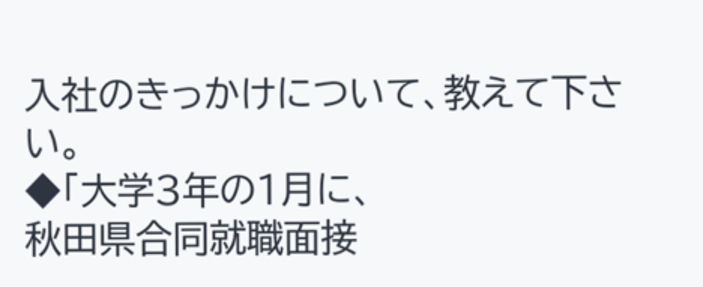入社のきっかけについて、教えて下さい。
◆「大学3年の1月に、
秋田県合同就職面接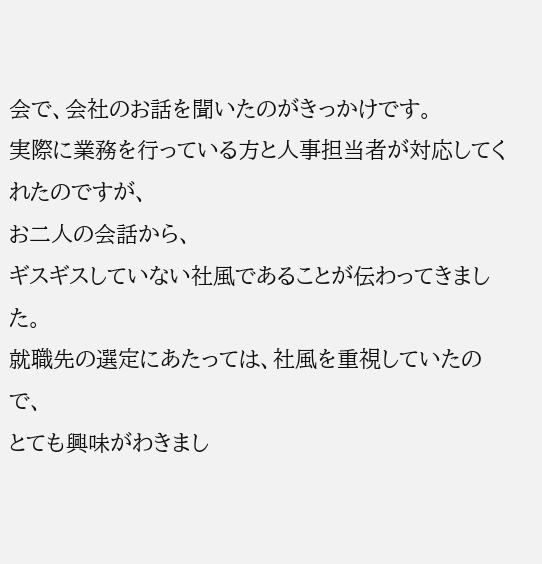会で、会社のお話を聞いたのがきっかけです。
実際に業務を行っている方と人事担当者が対応してくれたのですが、
お二人の会話から、
ギスギスしていない社風であることが伝わってきました。
就職先の選定にあたっては、社風を重視していたので、
とても興味がわきまし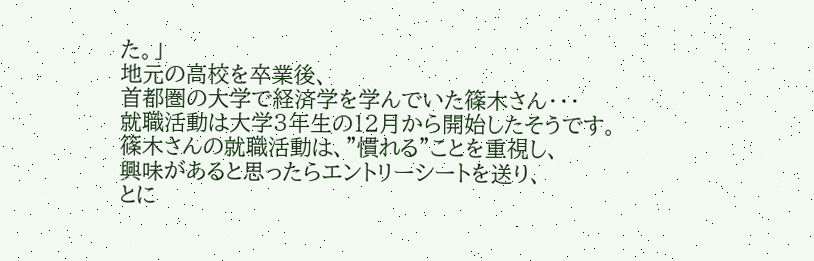た。」
地元の高校を卒業後、
首都圏の大学で経済学を学んでいた篠木さん・・・
就職活動は大学3年生の12月から開始したそうです。
篠木さんの就職活動は、”慣れる”ことを重視し、
興味があると思ったらエントリーシートを送り、
とに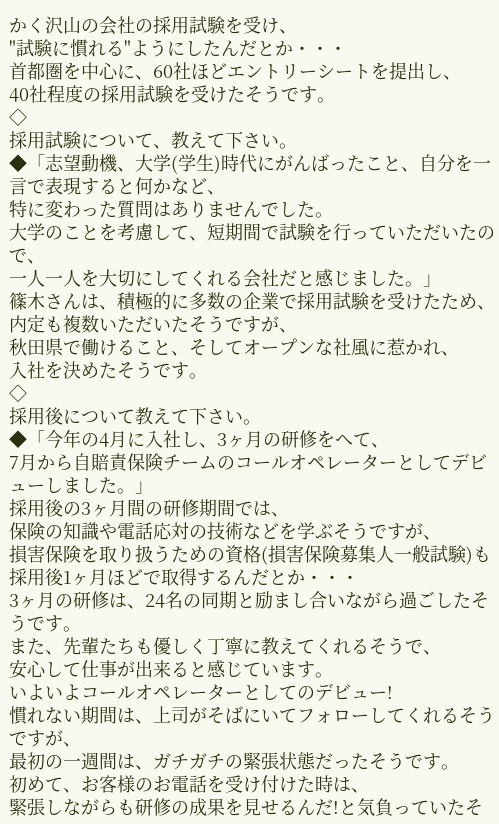かく沢山の会社の採用試験を受け、
"試験に慣れる"ようにしたんだとか・・・
首都圏を中心に、60社ほどエントリーシートを提出し、
40社程度の採用試験を受けたそうです。
◇
採用試験について、教えて下さい。
◆「志望動機、大学(学生)時代にがんばったこと、自分を一言で表現すると何かなど、
特に変わった質問はありませんでした。
大学のことを考慮して、短期間で試験を行っていただいたので、
一人一人を大切にしてくれる会社だと感じました。」
篠木さんは、積極的に多数の企業で採用試験を受けたため、
内定も複数いただいたそうですが、
秋田県で働けること、そしてオープンな社風に惹かれ、
入社を決めたそうです。
◇
採用後について教えて下さい。
◆「今年の4月に入社し、3ヶ月の研修をへて、
7月から自賠責保険チームのコールオペレーターとしてデビューしました。」
採用後の3ヶ月間の研修期間では、
保険の知識や電話応対の技術などを学ぶそうですが、
損害保険を取り扱うための資格(損害保険募集人一般試験)も
採用後1ヶ月ほどで取得するんだとか・・・
3ヶ月の研修は、24名の同期と励まし合いながら過ごしたそうです。
また、先輩たちも優しく丁寧に教えてくれるそうで、
安心して仕事が出来ると感じています。
いよいよコールオペレーターとしてのデビュー!
慣れない期間は、上司がそばにいてフォローしてくれるそうですが、
最初の一週間は、ガチガチの緊張状態だったそうです。
初めて、お客様のお電話を受け付けた時は、
緊張しながらも研修の成果を見せるんだ!と気負っていたそ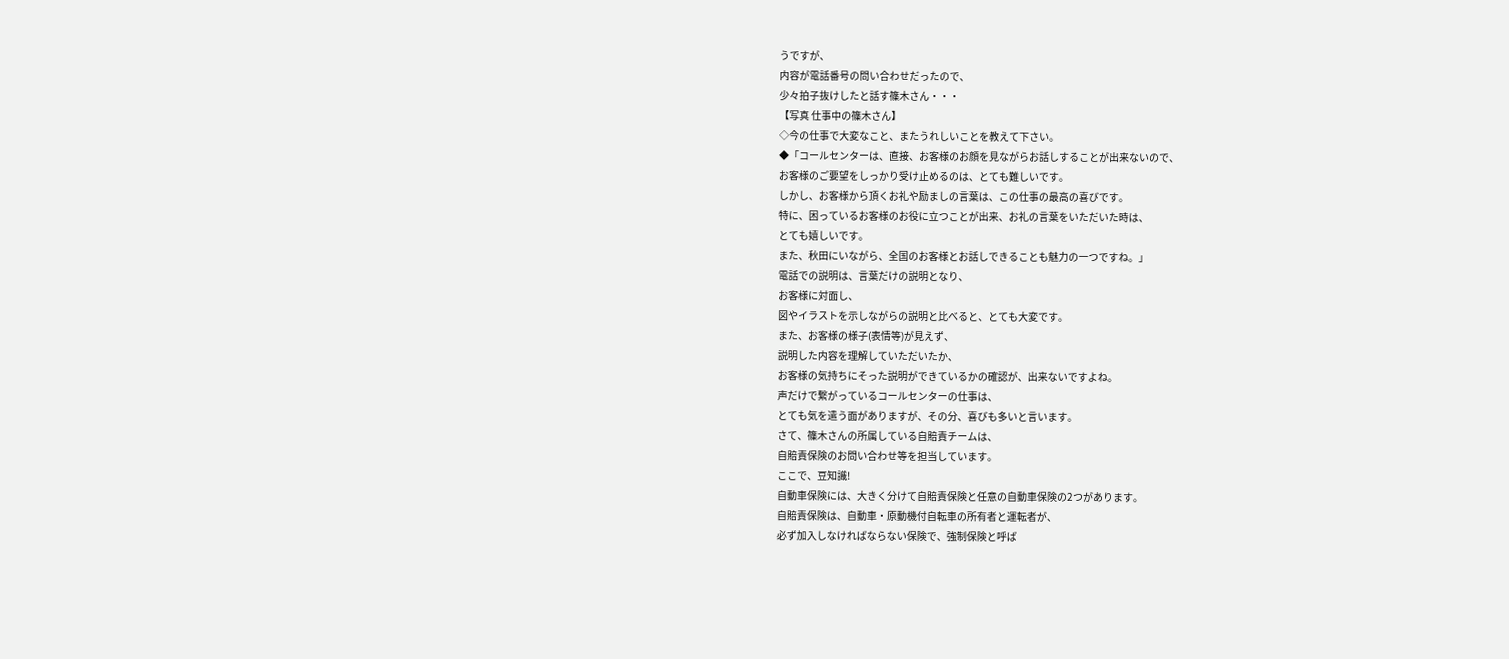うですが、
内容が電話番号の問い合わせだったので、
少々拍子抜けしたと話す篠木さん・・・
【写真 仕事中の篠木さん】
◇今の仕事で大変なこと、またうれしいことを教えて下さい。
◆「コールセンターは、直接、お客様のお顔を見ながらお話しすることが出来ないので、
お客様のご要望をしっかり受け止めるのは、とても難しいです。
しかし、お客様から頂くお礼や励ましの言葉は、この仕事の最高の喜びです。
特に、困っているお客様のお役に立つことが出来、お礼の言葉をいただいた時は、
とても嬉しいです。
また、秋田にいながら、全国のお客様とお話しできることも魅力の一つですね。」
電話での説明は、言葉だけの説明となり、
お客様に対面し、
図やイラストを示しながらの説明と比べると、とても大変です。
また、お客様の様子(表情等)が見えず、
説明した内容を理解していただいたか、
お客様の気持ちにそった説明ができているかの確認が、出来ないですよね。
声だけで繋がっているコールセンターの仕事は、
とても気を遣う面がありますが、その分、喜びも多いと言います。
さて、篠木さんの所属している自賠責チームは、
自賠責保険のお問い合わせ等を担当しています。
ここで、豆知識!
自動車保険には、大きく分けて自賠責保険と任意の自動車保険の2つがあります。
自賠責保険は、自動車・原動機付自転車の所有者と運転者が、
必ず加入しなければならない保険で、強制保険と呼ば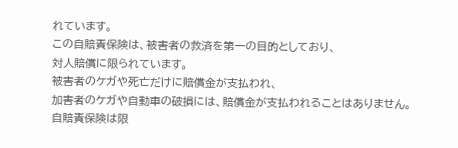れています。
この自賠責保険は、被害者の救済を第一の目的としており、
対人賠償に限られています。
被害者のケガや死亡だけに賠償金が支払われ、
加害者のケガや自動車の破損には、賠償金が支払われることはありません。
自賠責保険は限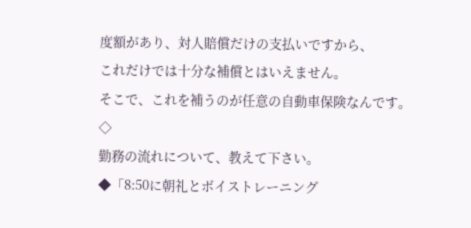度額があり、対人賠償だけの支払いですから、
これだけでは十分な補償とはいえません。
そこで、これを補うのが任意の自動車保険なんです。
◇
勤務の流れについて、教えて下さい。
◆「8:50に朝礼とボイストレーニング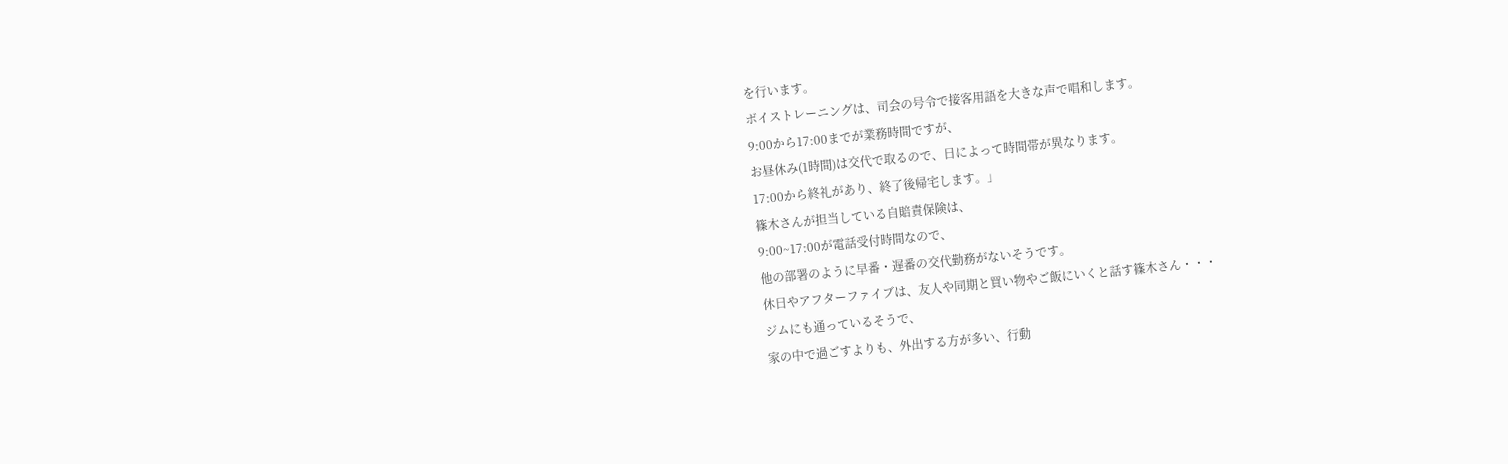を行います。
ボイストレーニングは、司会の号令で接客用語を大きな声で唱和します。
9:00から17:00までが業務時間ですが、
お昼休み(1時間)は交代で取るので、日によって時間帯が異なります。
17:00から終礼があり、終了後帰宅します。」
篠木さんが担当している自賠責保険は、
9:00~17:00が電話受付時間なので、
他の部署のように早番・遅番の交代勤務がないそうです。
休日やアフターファイブは、友人や同期と買い物やご飯にいくと話す篠木さん・・・
ジムにも通っているそうで、
家の中で過ごすよりも、外出する方が多い、行動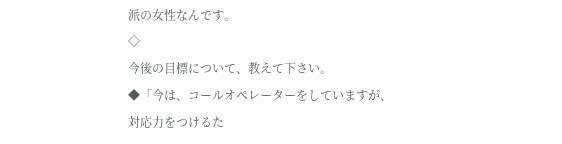派の女性なんです。
◇
今後の目標について、教えて下さい。
◆「今は、コールオペレーターをしていますが、
対応力をつけるた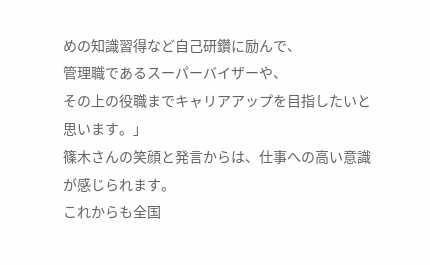めの知識習得など自己研鑽に励んで、
管理職であるスーパーバイザーや、
その上の役職までキャリアアップを目指したいと思います。」
篠木さんの笑顔と発言からは、仕事への高い意識が感じられます。
これからも全国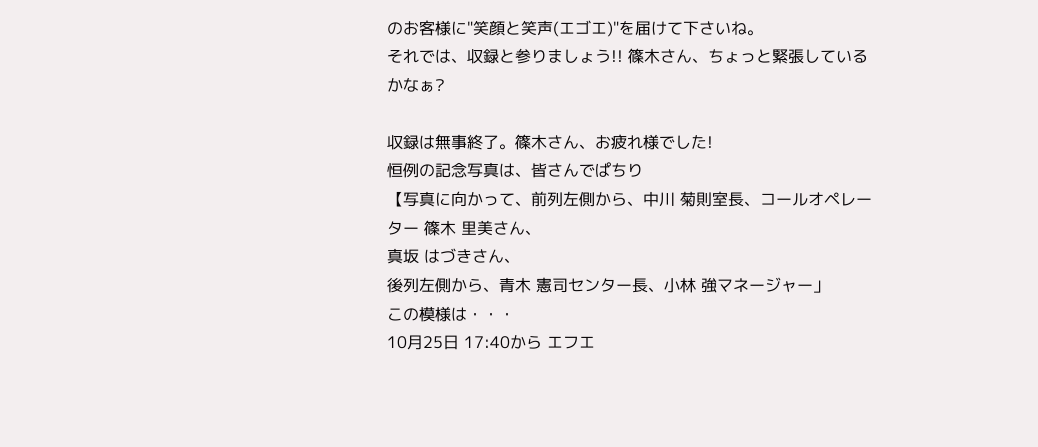のお客様に"笑顔と笑声(エゴエ)"を届けて下さいね。
それでは、収録と参りましょう!! 篠木さん、ちょっと緊張しているかなぁ?

収録は無事終了。篠木さん、お疲れ様でした!
恒例の記念写真は、皆さんでぱちり
【写真に向かって、前列左側から、中川 菊則室長、コールオペレーター 篠木 里美さん、
真坂 はづきさん、
後列左側から、青木 憲司センター長、小林 強マネージャー」
この模様は・・・
10月25日 17:40から エフエ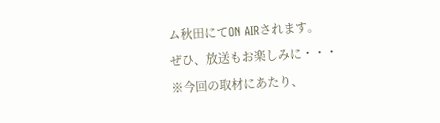ム秋田にてON AIRされます。
ぜひ、放送もお楽しみに・・・
※今回の取材にあたり、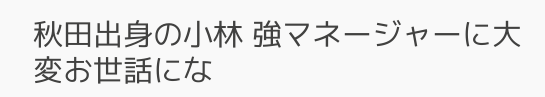秋田出身の小林 強マネージャーに大変お世話にな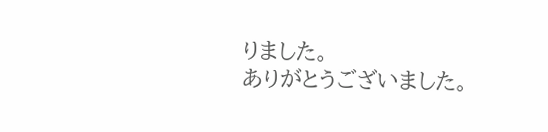りました。
ありがとうございました。